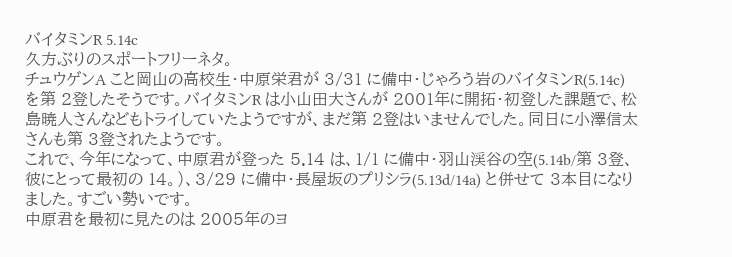バイタミンR 5.14c
久方ぶりのスポートフリーネタ。
チュウゲンA こと岡山の高校生・中原栄君が 3/31 に備中・じゃろう岩のバイタミンR(5.14c) を第 2登したそうです。バイタミンR は小山田大さんが 2001年に開拓・初登した課題で、松島暁人さんなどもトライしていたようですが、まだ第 2登はいませんでした。同日に小澤信太さんも第 3登されたようです。
これで、今年になって、中原君が登った 5.14 は、1/1 に備中・羽山渓谷の空(5.14b/第 3登、彼にとって最初の 14。)、3/29 に備中・長屋坂のプリシラ(5.13d/14a) と併せて 3本目になりました。すごい勢いです。
中原君を最初に見たのは 2005年のヨ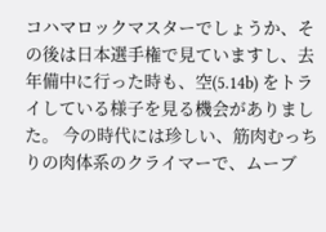コハマロックマスターでしょうか、その後は日本選手権で見ていますし、去年備中に行った時も、空(5.14b) をトライしている様子を見る機会がありました。 今の時代には珍しい、筋肉むっちりの肉体系のクライマーで、ムーブ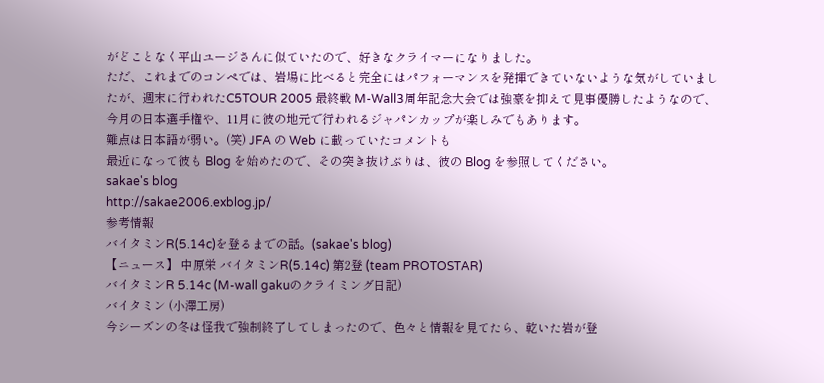がどことなく平山ユージさんに似ていたので、好きなクライマーになりました。
ただ、これまでのコンペでは、岩場に比べると完全にはパフォーマンスを発揮できていないような気がしていましたが、週末に行われたC5TOUR 2005 最終戦 M-Wall3周年記念大会では強豪を抑えて見事優勝したようなので、今月の日本選手権や、11月に彼の地元で行われるジャパンカップが楽しみでもあります。
難点は日本語が弱い。(笑) JFA の Web に載っていたコメントも
最近になって彼も Blog を始めたので、その突き抜けぶりは、彼の Blog を参照してください。
sakae's blog
http://sakae2006.exblog.jp/
参考情報
バイタミンR(5.14c)を登るまでの話。(sakae's blog)
【ニュース】 中原栄 バイタミンR(5.14c) 第2登 (team PROTOSTAR)
バイタミンR 5.14c (M-wall gakuのクライミング日記)
バイタミン (小澤工房)
今シーズンの冬は怪我で強制終了してしまったので、色々と情報を見てたら、乾いた岩が登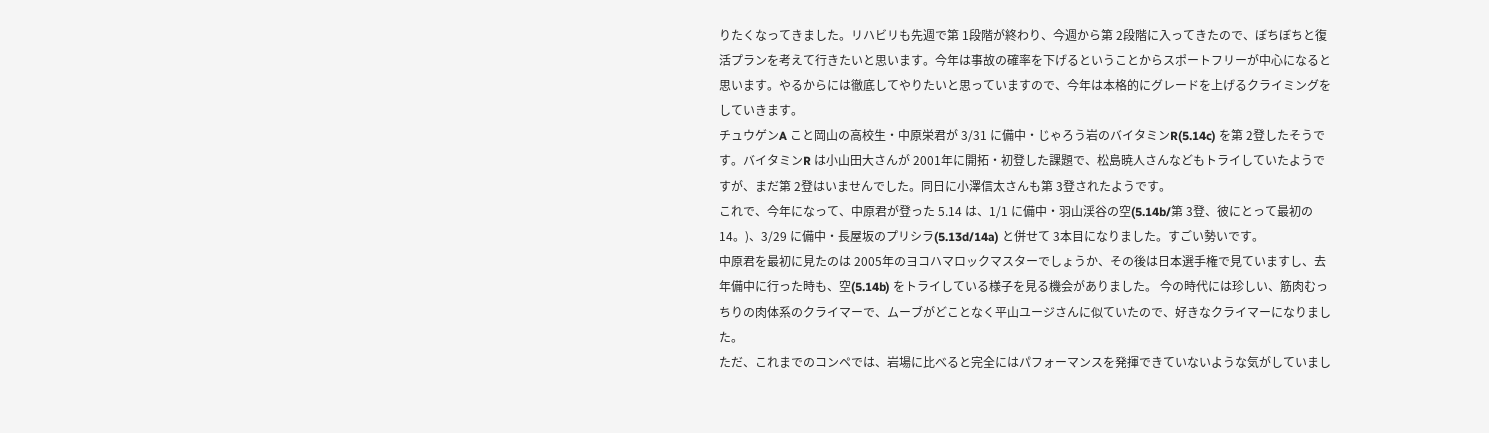りたくなってきました。リハビリも先週で第 1段階が終わり、今週から第 2段階に入ってきたので、ぼちぼちと復活プランを考えて行きたいと思います。今年は事故の確率を下げるということからスポートフリーが中心になると思います。やるからには徹底してやりたいと思っていますので、今年は本格的にグレードを上げるクライミングをしていきます。
チュウゲンA こと岡山の高校生・中原栄君が 3/31 に備中・じゃろう岩のバイタミンR(5.14c) を第 2登したそうです。バイタミンR は小山田大さんが 2001年に開拓・初登した課題で、松島暁人さんなどもトライしていたようですが、まだ第 2登はいませんでした。同日に小澤信太さんも第 3登されたようです。
これで、今年になって、中原君が登った 5.14 は、1/1 に備中・羽山渓谷の空(5.14b/第 3登、彼にとって最初の 14。)、3/29 に備中・長屋坂のプリシラ(5.13d/14a) と併せて 3本目になりました。すごい勢いです。
中原君を最初に見たのは 2005年のヨコハマロックマスターでしょうか、その後は日本選手権で見ていますし、去年備中に行った時も、空(5.14b) をトライしている様子を見る機会がありました。 今の時代には珍しい、筋肉むっちりの肉体系のクライマーで、ムーブがどことなく平山ユージさんに似ていたので、好きなクライマーになりました。
ただ、これまでのコンペでは、岩場に比べると完全にはパフォーマンスを発揮できていないような気がしていまし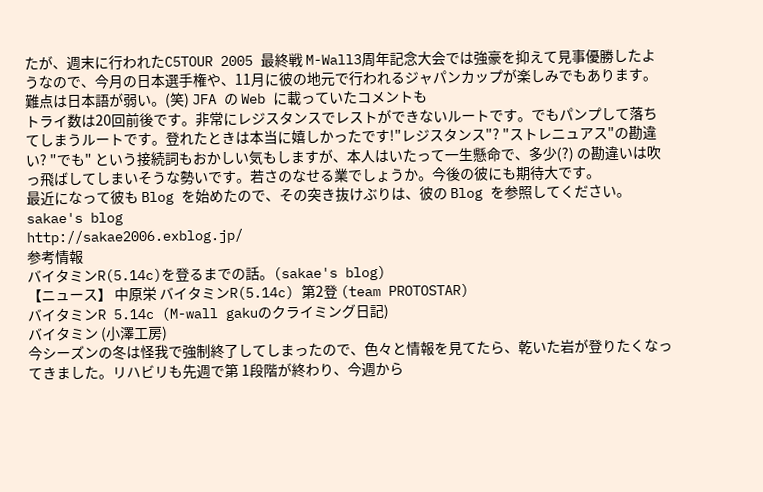たが、週末に行われたC5TOUR 2005 最終戦 M-Wall3周年記念大会では強豪を抑えて見事優勝したようなので、今月の日本選手権や、11月に彼の地元で行われるジャパンカップが楽しみでもあります。
難点は日本語が弱い。(笑) JFA の Web に載っていたコメントも
トライ数は20回前後です。非常にレジスタンスでレストができないルートです。でもパンプして落ちてしまうルートです。登れたときは本当に嬉しかったです!"レジスタンス"? "ストレニュアス"の勘違い? "でも" という接続詞もおかしい気もしますが、本人はいたって一生懸命で、多少(?) の勘違いは吹っ飛ばしてしまいそうな勢いです。若さのなせる業でしょうか。今後の彼にも期待大です。
最近になって彼も Blog を始めたので、その突き抜けぶりは、彼の Blog を参照してください。
sakae's blog
http://sakae2006.exblog.jp/
参考情報
バイタミンR(5.14c)を登るまでの話。(sakae's blog)
【ニュース】 中原栄 バイタミンR(5.14c) 第2登 (team PROTOSTAR)
バイタミンR 5.14c (M-wall gakuのクライミング日記)
バイタミン (小澤工房)
今シーズンの冬は怪我で強制終了してしまったので、色々と情報を見てたら、乾いた岩が登りたくなってきました。リハビリも先週で第 1段階が終わり、今週から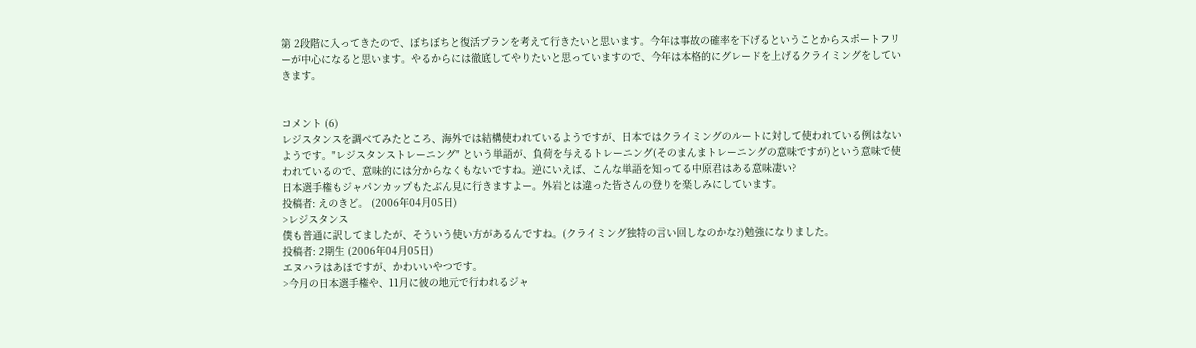第 2段階に入ってきたので、ぼちぼちと復活プランを考えて行きたいと思います。今年は事故の確率を下げるということからスポートフリーが中心になると思います。やるからには徹底してやりたいと思っていますので、今年は本格的にグレードを上げるクライミングをしていきます。


コメント (6)
レジスタンスを調べてみたところ、海外では結構使われているようですが、日本ではクライミングのルートに対して使われている例はないようです。"レジスタンストレーニング" という単語が、負荷を与えるトレーニング(そのまんまトレーニングの意味ですが)という意味で使われているので、意味的には分からなくもないですね。逆にいえば、こんな単語を知ってる中原君はある意味凄い?
日本選手権もジャパンカップもたぶん見に行きますよー。外岩とは違った皆さんの登りを楽しみにしています。
投稿者: えのきど。 (2006年04月05日)
>レジスタンス
僕も普通に訳してましたが、そういう使い方があるんですね。(クライミング独特の言い回しなのかな?)勉強になりました。
投稿者: 2期生 (2006年04月05日)
エヌハラはあほですが、かわいいやつです。
>今月の日本選手権や、11月に彼の地元で行われるジャ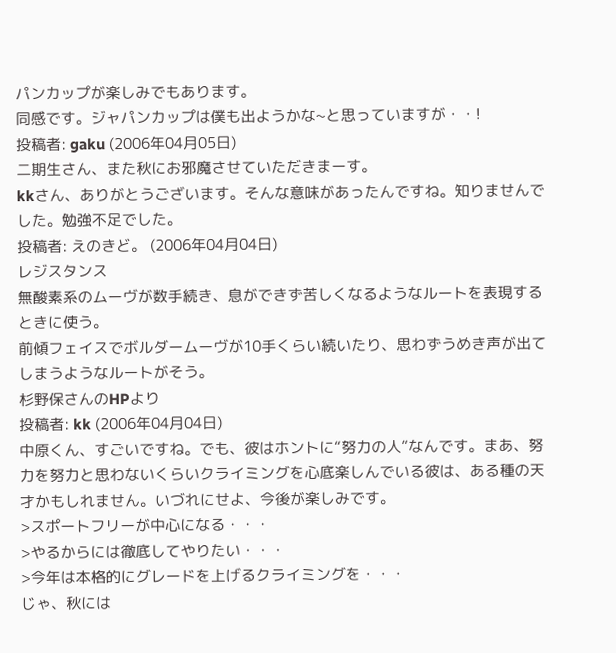パンカップが楽しみでもあります。
同感です。ジャパンカップは僕も出ようかな~と思っていますが・・!
投稿者: gaku (2006年04月05日)
二期生さん、また秋にお邪魔させていただきまーす。
kkさん、ありがとうございます。そんな意味があったんですね。知りませんでした。勉強不足でした。
投稿者: えのきど。 (2006年04月04日)
レジスタンス
無酸素系のムーヴが数手続き、息ができず苦しくなるようなルートを表現するときに使う。
前傾フェイスでボルダームーヴが10手くらい続いたり、思わずうめき声が出てしまうようなルートがそう。
杉野保さんのHPより
投稿者: kk (2006年04月04日)
中原くん、すごいですね。でも、彼はホントに“努力の人”なんです。まあ、努力を努力と思わないくらいクライミングを心底楽しんでいる彼は、ある種の天才かもしれません。いづれにせよ、今後が楽しみです。
>スポートフリーが中心になる・・・
>やるからには徹底してやりたい・・・
>今年は本格的にグレードを上げるクライミングを・・・
じゃ、秋には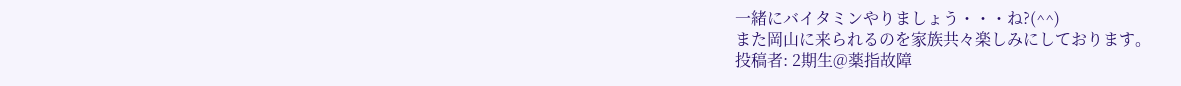一緒にバイタミンやりましょう・・・ね?(^^)
また岡山に来られるのを家族共々楽しみにしております。
投稿者: 2期生@薬指故障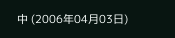中 (2006年04月03日)